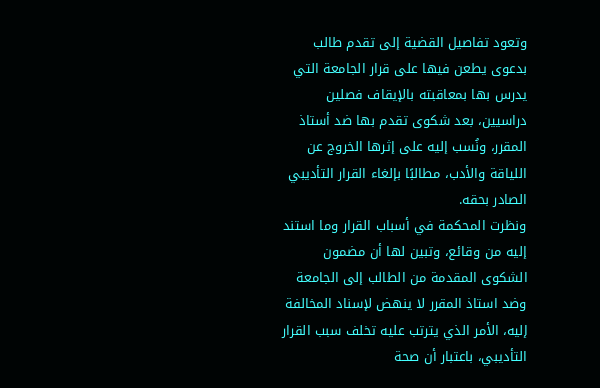وتعود تفاصيل القضية إلى تقدم طالب بدعوى يطعن فيها على قرار الجامعة التي يدرس بها بمعاقبته بالإيقاف فصلين دراسيين، بعد شكوى تقدم بها ضد أستاذ المقرر، ونُسب إليه على إثرها الخروج عن اللياقة والأدب، مطالبًا بإلغاء القرار التأديبي الصادر بحقه.
ونظرت المحكمة في أسباب القرار وما استند إليه من وقائع، وتبين لها أن مضمون الشكوى المقدمة من الطالب إلى الجامعة وضد استاذ المقرر لا ينهض لإسناد المخالفة إليه، الأمر الذي يترتب عليه تخلف سبب القرار التأديبي، باعتبار أن صحة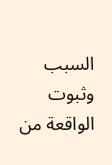السبب وثبوت الواقعة من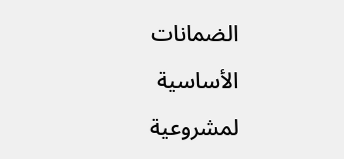الضمانات الأساسية لمشروعية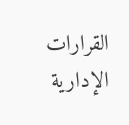القرارات الإدارية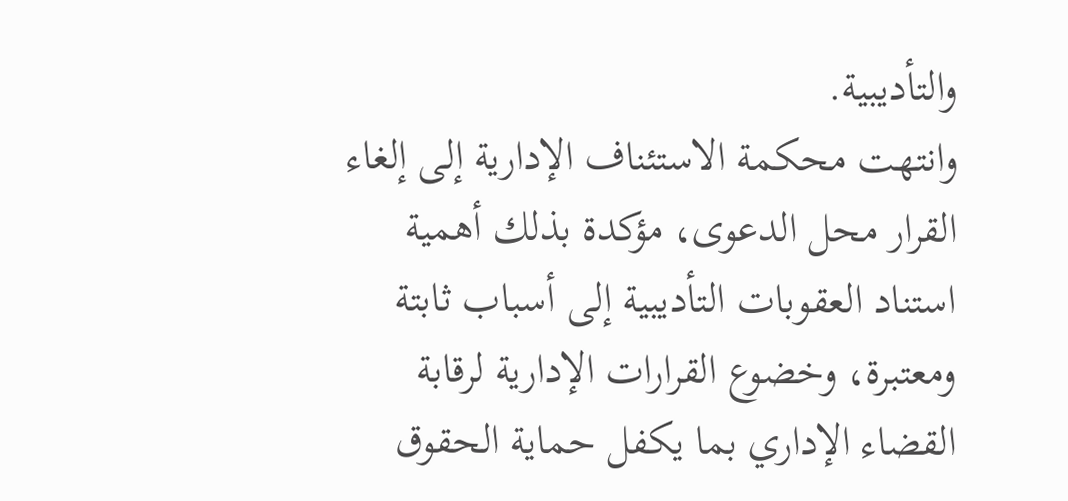والتأديبية.
وانتهت محكمة الاستئناف الإدارية إلى إلغاء القرار محل الدعوى، مؤكدة بذلك أهمية استناد العقوبات التأديبية إلى أسباب ثابتة ومعتبرة، وخضوع القرارات الإدارية لرقابة القضاء الإداري بما يكفل حماية الحقوق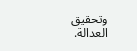وتحقيق العدالة.